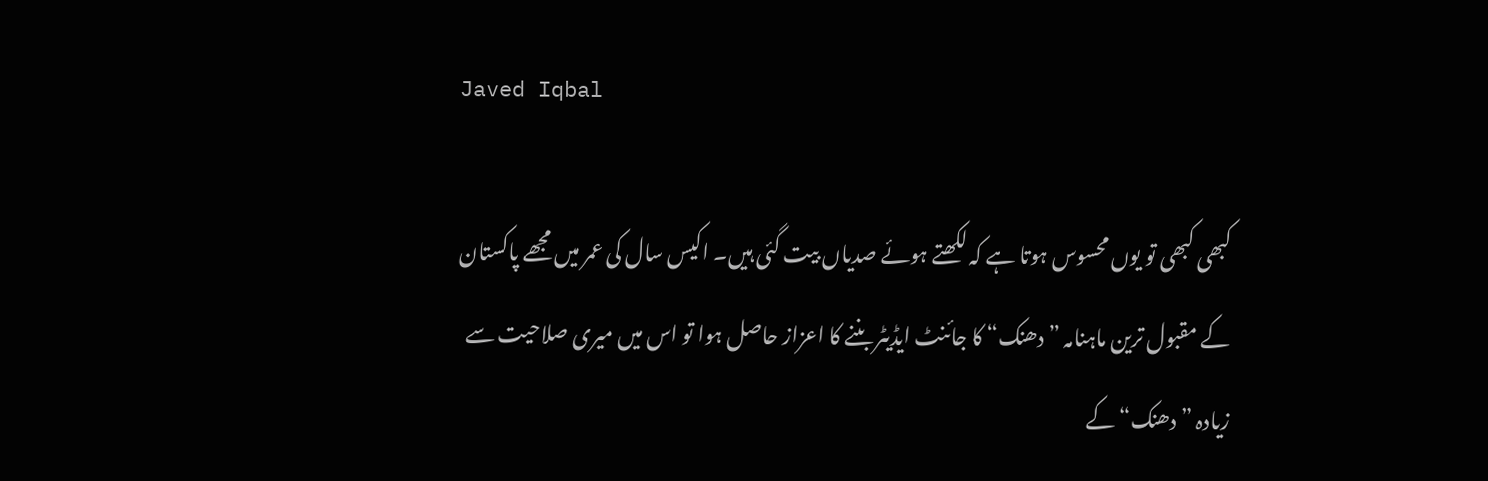Javed Iqbal

کبھی کبھی تو یوں محسوس ہوتا ہے کہ لکھتے ہوئے صدیاں بیت گئی ہیں۔ اکیس سال کی عمر میں مجھے پاکستان کے مقبول ترین ماہنامہ ”دھنک“ کا جائنٹ ایڈیٹر بننے کا اعزاز حاصل ہوا تو اس میں میری صلاحیت سے زیادہ ”دھنک“ کے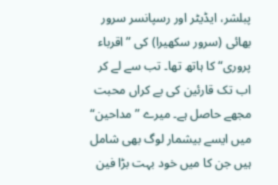پبلشر، ایڈیٹر اور رسپانسر سرور بھائی (سرور سکھیرا) کی ”اقرباء پروری“ کا ہاتھ تھا۔ تب سے لے کر اب تک قارئین کی بے کراں محبت مجھے حاصل ہے۔ میرے ”مداحین“ میں ایسے بیشمار لوگ بھی شامل ہیں جن کا میں خود بہت بڑا فین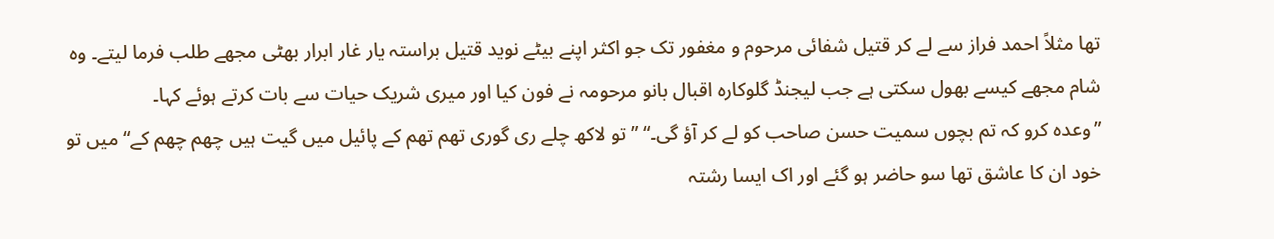تھا مثلاً احمد فراز سے لے کر قتیل شفائی مرحوم و مغفور تک جو اکثر اپنے بیٹے نوید قتیل براستہ یار غار ابرار بھٹی مجھے طلب فرما لیتے۔ وہ شام مجھے کیسے بھول سکتی ہے جب لیجنڈ گلوکارہ اقبال بانو مرحومہ نے فون کیا اور میری شریک حیات سے بات کرتے ہوئے کہا۔
”وعدہ کرو کہ تم بچوں سمیت حسن صاحب کو لے کر آؤ گی۔“ ”تو لاکھ چلے ری گوری تھم تھم کے پائیل میں گیت ہیں چھم چھم کے“ میں تو خود ان کا عاشق تھا سو حاضر ہو گئے اور اک ایسا رشتہ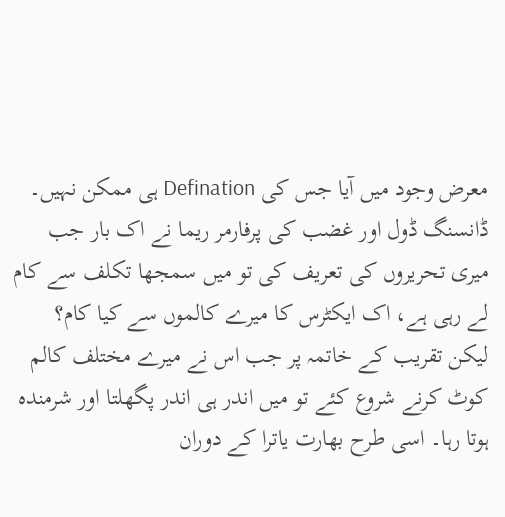معرض وجود میں آیا جس کی Defination ہی ممکن نہیں۔ ڈانسنگ ڈول اور غضب کی پرفارمر ریما نے اک بار جب میری تحریروں کی تعریف کی تو میں سمجھا تکلف سے کام لے رہی ہے، اک ایکٹرس کا میرے کالموں سے کیا کام؟ لیکن تقریب کے خاتمہ پر جب اس نے میرے مختلف کالم کوٹ کرنے شروع کئے تو میں اندر ہی اندر پگھلتا اور شرمندہ ہوتا رہا۔ اسی طرح بھارت یاترا کے دوران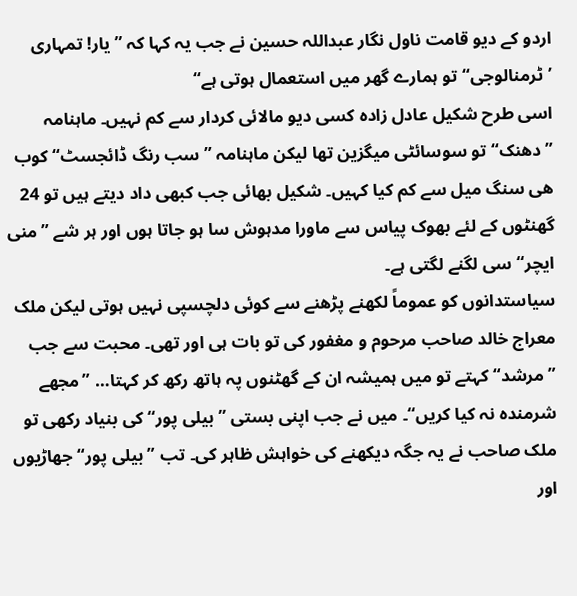اردو کے دیو قامت ناول نگار عبداللہ حسین نے جب یہ کہا کہ ”یار! تمہاری ’ٹرمنالوجی“ تو ہمارے گھر میں استعمال ہوتی ہے“
اسی طرح شکیل عادل زادہ کسی دیو مالائی کردار سے کم نہیں۔ ماہنامہ ”دھنک“ تو سوسائٹی میگزین تھا لیکن ماہنامہ ”سب رنگ ڈائجسٹ“ کوب ھی سنگ میل سے کم کیا کہیں۔ شکیل بھائی جب کبھی داد دیتے ہیں تو 24 گھنٹوں کے لئے بھوک پیاس سے ماورا مدہوش سا ہو جاتا ہوں اور ہر شے ”منی ایچر“ سی لگنے لگتی ہے۔
سیاستدانوں کو عموماً لکھنے پڑھنے سے کوئی دلچسپی نہیں ہوتی لیکن ملک معراج خالد صاحب مرحوم و مغفور کی تو بات ہی اور تھی۔ محبت سے جب ”مرشد“ کہتے تو میں ہمیشہ ان کے گھٹنوں پہ ہاتھ رکھ کر کہتا… ”مجھے شرمندہ نہ کیا کریں“۔ میں نے جب اپنی بستی ”بیلی پور“ کی بنیاد رکھی تو ملک صاحب نے یہ جگہ دیکھنے کی خواہش ظاہر کی۔ تب ”بیلی پور“ جھاڑیوں اور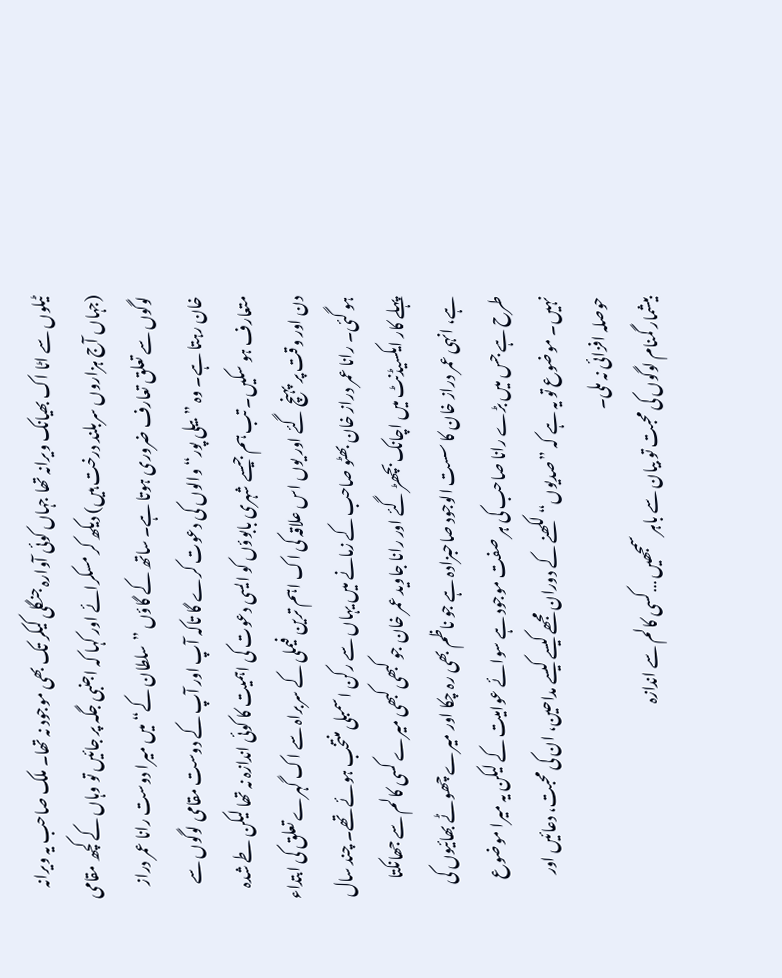ٹیلوں سے اٹا اک بھیانک ویرانہ تھا جہاں کوئی آوارہ جنگلی کیکر تک بھی موجود نہ تھا۔ ملک صاحب یہ ویرانہ (جہاں آج ہزاروں سربلند درخت ہیں) دیکھ کر مسکرائے اور کہا کہ اجنبی جگہ پر جائیں تو وہاں کے کچھ مقامی لوگوں سے تعلق تعارف ضروری ہوتا ہے۔ ساتھ کے گاؤں ”سلطان کے“ میں میرا دوست رانا عمر دراز خان رہتا ہے۔ وہ ”بیلی پور“ والوں کی دعوت کرے گا تاکہ آپ اور آپ کے دوست مقامی لوگوں سے متعارف ہو سکیں۔ تب ہم جیسے شہری بابوؤں کو ایسی دعوت کی اہمیت کا کوئی اندازہ نہ تھا لیکن طے شدہ دن اور وقت پر پہنچ گئے اور یوں اس علاقہ کی اک اہم ترین فیملی کے سربراہ سے اک گہرے تعلق کی ابتداء ہو گئی۔ رانا عمر دراز خان بھٹو صاحب کے زمانے میں یہاں سے رکن اسمبلی منتخب ہوئے تھے۔ چند سال پہلے کار ایکسیڈنٹ میں اچانک بچھڑ گئے اور رانا جاوید عمر خان جو کبھی کبھی میرے کسی کالم سے جھانکتا ہے، انہی عمر دراز خان کا سست الوجود صاحبزادہ ہے جو ناظم بھی رہ چکا اور میرے چھوٹے بھائیوں کی طرح ہے جس میں بڑے رانا صاحب کی ہر صفت موجود ہے سوائے عوامیت کے لیکن یہ میرا موضوع نہیں۔ موضوع تو یہ ہے کہ ”صدیوں“ لکھنے کے دوران مجھے کیسے کیسے مداحین، ان کی محبت، دعائیں اور حوصلہ افزائی نہ ملی۔
بیشمار گمنام لوگوں کی محبت تو بیان سے باہر سمجھیں …کسی کالم سے اندازہ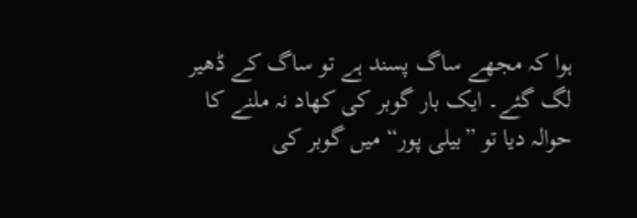ہوا کہ مجھے ساگ پسند ہے تو ساگ کے ڈھیر لگ گئے۔ ایک بار گوبر کی کھاد نہ ملنے کا حوالہ دیا تو ”بیلی پور“ میں گوبر کی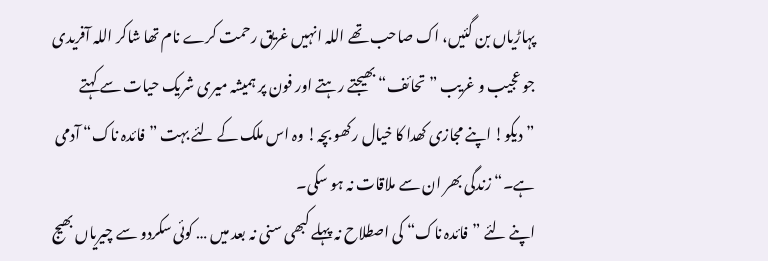پہاڑیاں بن گئیں، اک صاحب تھے اللہ انہیں غریق رحمت کرے نام تھا شاکر اللہ آفریدی جو عجیب و غریب ”تحائف“ بھیجتے رہتے اور فون پر ہمیشہ میری شریک حیات سے کہتے
”دیکو! اپنے مجازی کھدا کا خیال رکھو بچہ! وہ اس ملک کے لئے بہت ”فائدہ ناک“ آدمی ہے۔“ زندگی بھر ان سے ملاقات نہ ہو سکی۔
اپنے لئے ”فائدہ ناک“ کی اصطلاح نہ پہلے کبھی سنی نہ بعد میں … کوئی سکردو سے چیریاں بھیج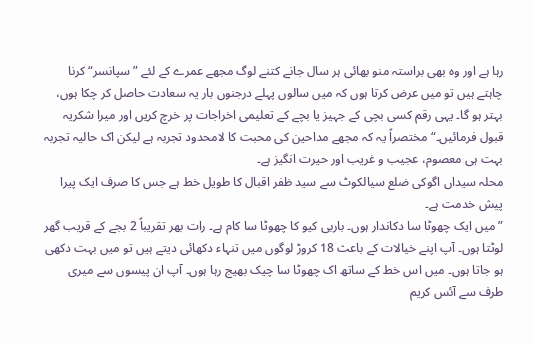رہا ہے اور وہ بھی براستہ منو بھائی ہر سال جانے کتنے لوگ مجھے عمرے کے لئے ”سپانسر“ کرنا چاہتے ہیں تو میں عرض کرتا ہوں کہ میں سالوں پہلے درجنوں بار یہ سعادت حاصل کر چکا ہوں، بہتر ہو گا۔ یہی رقم کسی بچی کے جہیز یا بچے کے تعلیمی اخراجات پر خرچ کریں اور میرا شکریہ قبول فرمائیں۔“ مختصراً یہ کہ مجھے مداحین کی محبت کا لامحدود تجربہ ہے لیکن اک حالیہ تجربہ بہت ہی معصوم، عجیب و غریب اور حیرت انگیز ہے۔
محلہ سیداں اگوکی ضلع سیالکوٹ سے سید ظفر اقبال کا طویل خط ہے جس کا صرف ایک پیرا پیش خدمت ہے۔
”میں ایک چھوٹا سا دکاندار ہوں۔ باربی کیو کا چھوٹا سا کام ہے۔ رات بھر تقریباً 2 بجے کے قریب گھر لوٹتا ہوں۔ آپ اپنے خیالات کے باعث 18 کروڑ لوگوں میں تنہاء دکھائی دیتے ہیں تو میں بہت دکھی ہو جاتا ہوں۔ میں اس خط کے ساتھ اک چھوٹا سا چیک بھیج رہا ہوں۔ آپ ان پیسوں سے میری طرف سے آئس کریم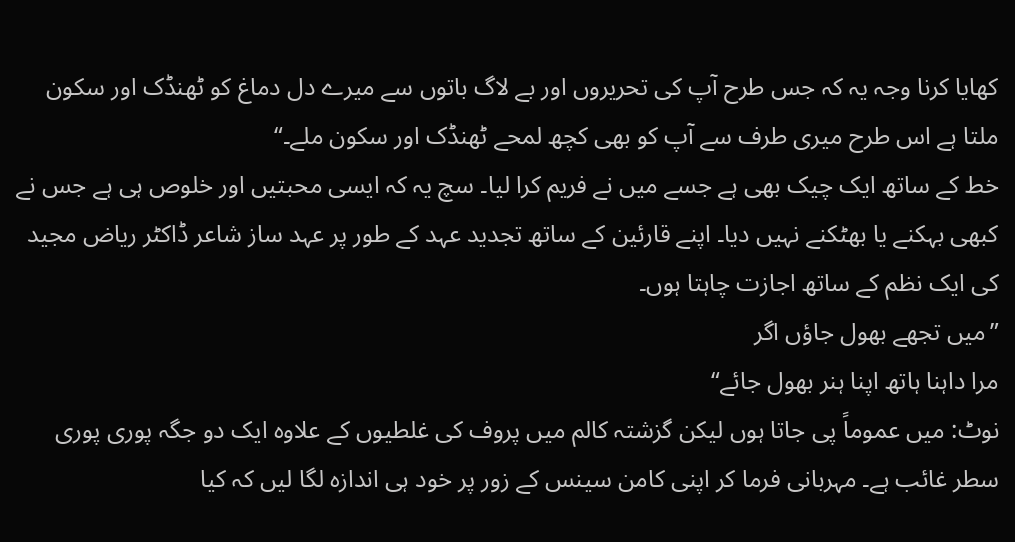کھایا کرنا وجہ یہ کہ جس طرح آپ کی تحریروں اور بے لاگ باتوں سے میرے دل دماغ کو ٹھنڈک اور سکون ملتا ہے اس طرح میری طرف سے آپ کو بھی کچھ لمحے ٹھنڈک اور سکون ملے۔“
خط کے ساتھ ایک چیک بھی ہے جسے میں نے فریم کرا لیا۔ سچ یہ کہ ایسی محبتیں اور خلوص ہی ہے جس نے کبھی بہکنے یا بھٹکنے نہیں دیا۔ اپنے قارئین کے ساتھ تجدید عہد کے طور پر عہد ساز شاعر ڈاکٹر ریاض مجید کی ایک نظم کے ساتھ اجازت چاہتا ہوں۔
”میں تجھے بھول جاؤں اگر
مرا داہنا ہاتھ اپنا ہنر بھول جائے“
نوٹ: میں عموماً پی جاتا ہوں لیکن گزشتہ کالم میں پروف کی غلطیوں کے علاوہ ایک دو جگہ پوری پوری سطر غائب ہے۔ مہربانی فرما کر اپنی کامن سینس کے زور پر خود ہی اندازہ لگا لیں کہ کیا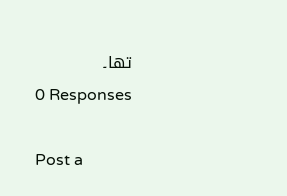تھا۔
0 Responses

Post a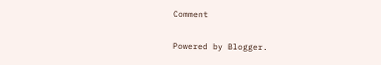Comment

Powered by Blogger.